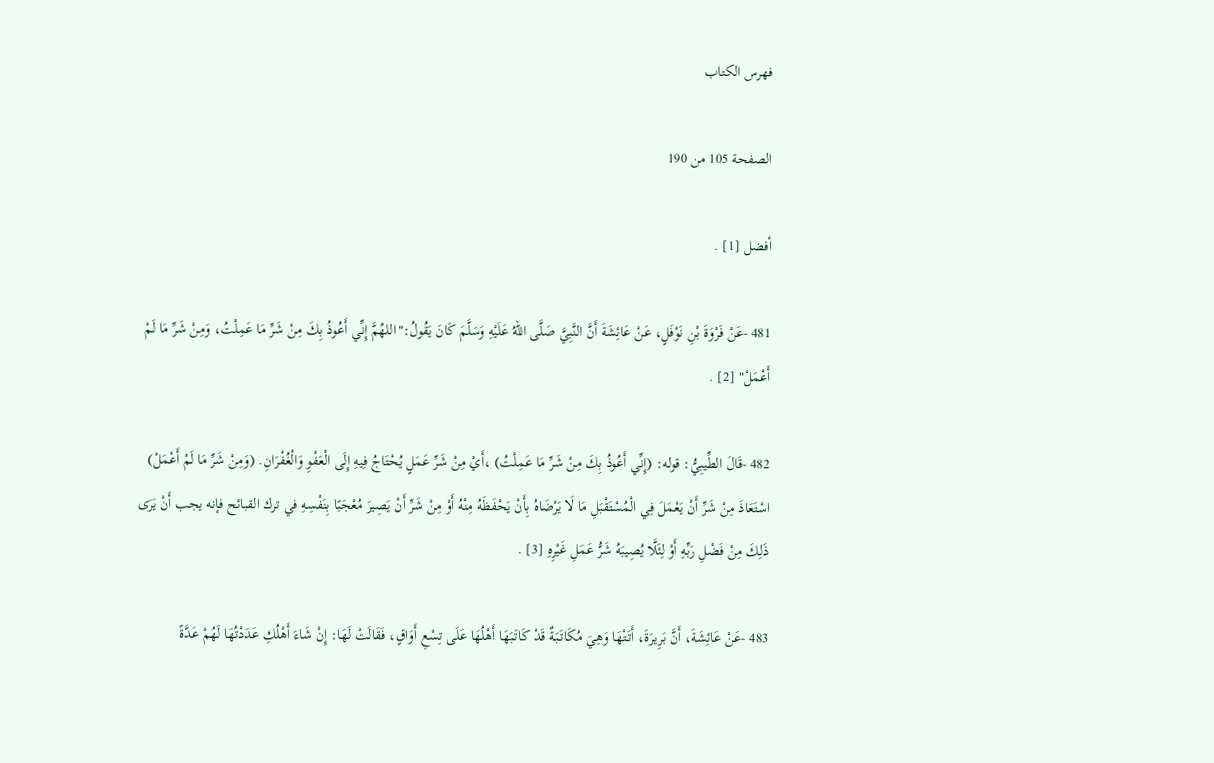فهرس الكتاب

الصفحة 105 من 190

أفضل [1] .

481 -عَنْ فَرْوَةَ بْنِ نَوْفَلٍ، عَنْ عَائِشَةَ أَنَّ النَّبِيَّ صَلَّى اللهُ عَلَيْهِ وَسَلَّمَ كَانَ يَقُولُ:"اللهُمَّ إِنِّي أَعُوذُ بِكَ مِنْ شَرِّ مَا عَمِلْتُ، وَمِنْ شَرِّ مَا لَمْ أَعْمَلْ" [2] .

482 -قَالَ الطِّيبِيُّ: قوله: (إِنِّي أَعُوذُ بِكَ مِنْ شَرِّ مَا عَمِلْتُ) ،أَيْ مِنْ شَرِّ عَمَلٍ يُحْتَاجُ فِيهِ إِلَى الْعَفْوِ وَالْغُفْرَانِ. (وَمِنْ شَرِّ مَا لَمْ أَعْمَلْ) اسْتَعَاذَ مِنْ شَرِّ أَنْ يَعْمَلَ فِي الْمُسْتَقْبَلِ مَا لَا يَرْضَاهُ بِأَنْ يَحْفَظَهُ مِنْهُ أَوْ مِنْ شَرِّ أَنْ يَصِيرَ مُعْجَبًا بِنَفْسِهِ في ترك القبائح فإنه يجب أَنْ يَرَى ذَلِكَ مِنْ فَضْلِ رَبِّهِ أَوْ لِئَلَّا يُصِيبَهُ شَرُّ عَمَلِ غَيْرِهِ [3] .

483 -عَنْ عَائِشَةَ، أَنَّ بَرِيرَةَ، أَتَتْهَا وَهِيَ مُكَاتَبَةٌ قَدْ كَاتَبَهَا أَهْلُهَا عَلَى تِسْعِ أَوَاقٍ، فَقَالَتْ لَهَا: إِنْ شَاءَ أَهْلُكِ عَدَدْتُهَا لَهُمْ عَدَّةً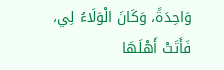وَاحِدَةً، وَكَانَ الْوَلَاءُ لِي، فَأَتَتْ أَهْلَهَا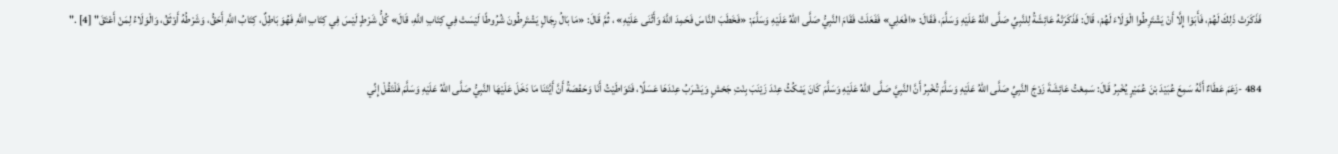فَذَكَرَتْ ذَلِكَ لَهُمْ، فَأَبَوْا إِلَّا أَنْ يَشْتَرِطُوا الْوَلَاءَ لَهُمْ، قَالَ: فَذَكَرَتْهُ عَائِشَةُ لِلنَّبِيِّ صَلَّى اللهُ عَلَيْهِ وَسَلَّمَ، فَقَالَ: «افْعَلِي» فَفَعَلَتْ فَقَامَ النَّبِيُّ صَلَّى اللهُ عَلَيْهِ وَسَلَّمَ: «فَخَطَبَ النَّاسَ فَحَمِدَ اللَّهَ وَأَثْنَى عَلَيْهِ» ، ثُمَّ قَالَ: «مَا بَالُ رِجَالٍ يَشْتَرِطُونَ شُرُوطًا لَيْسَتْ فِي كِتَابِ اللَّهِ، قَالَ» كُلُّ شَرْطٍ لَيْسَ فِي كِتَابِ اللَّهِ فَهُوَ بَاطِلٌ، كِتَابُ اللَّهِ أَحَقُّ، وَشَرْطُهُ أَوْثَقُ، وَالْوَلَاءُ لِمَنْ أَعْتَقَ" [4] ."

484 -زَعَمَ عَطَاءٌ أَنَّهُ سَمِعَ عُبَيْدَ بْنَ عُمَيْرٍ يُخْبِرُ قَالَ: سَمِعْتُ عَائِشَةَ زَوْجَ النَّبِيِّ صَلَّى اللهُ عَلَيْهِ وَسَلَّمَ تُخْبِرُ أَنَّ النَّبِيَّ صَلَّى اللهُ عَلَيْهِ وَسَلَّمَ كَانَ يَمْكُثُ عِنْدَ زَيْنَبَ بِنْتِ جَحْشٍ وَيَشْرَبُ عِنْدَهَا عَسَلًا، فَتَوَاطَيْتُ أَنَا وَحَفْصَةُ أَنَّ أَيَّتَنَا مَا دَخَلَ عَلَيْهَا النَّبِيُّ صَلَّى اللهُ عَلَيْهِ وَسَلَّمَ فَلْتَقُلْ إِنِّي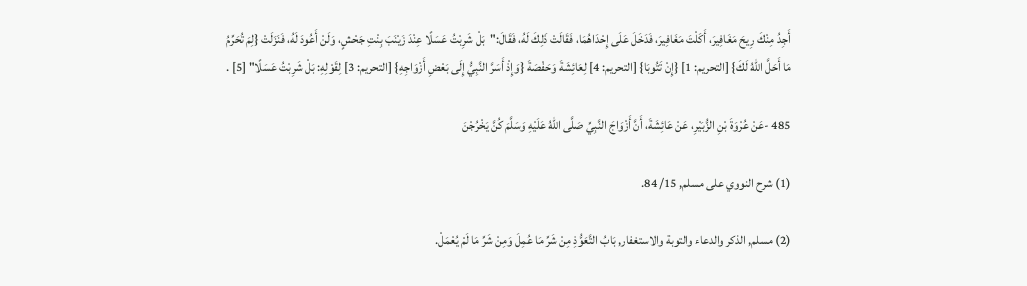أَجِدُ مِنْكَ رِيحَ مَغَافِيرَ، أَكَلْتَ مَغَافِيرَ، فَدَخَلَ عَلَى إِحْدَاهُمَا، فَقَالَتْ ذَلِكَ لَهُ، فَقَالَ:"بَلْ شَرِبْتُ عَسَلًا عِنْدَ زَيْنَبَ بِنْتِ جَحْشٍ، وَلَنْ أَعُودَ لَهُ، فَنَزَلَتْ {لِمَ تُحَرِّمُ مَا أَحَلَّ اللهُ لَكَ} [التحريم: 1] {إِنْ تَتُوبَا} [التحريم: 4] لِعَائِشَةَ وَحَفْصَةَ {وَإِذْ أَسَرَّ النَّبِيُّ إِلَى بَعْضِ أَزْوَاجِهِ} [التحريم: 3] لِقَوْلِهِ: بَلْ شَرِبْتُ عَسَلًا" [5] .

485 -عَنْ عُرْوَةَ بْنِ الزُّبَيْرِ، عَنْ عَائِشَةَ، أَنَّ أَزْوَاجَ النَّبِيِّ صَلَّى اللهُ عَلَيْهِ وَسَلَّمَ كُنَّ يَخْرُجْنَ

(1) شرح النووي على مسلم, 15/ 84.

(2) مسلم, الذكر والدعاء والتوبة والاستغفار, بَابُ التَّعَوُّذِ مِنْ شَرِّ مَا عُمِلَ وَمِنْ شَرِّ مَا لَمْ يُعْمَلْ.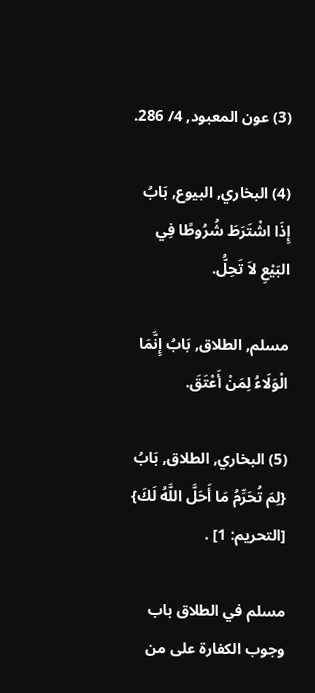(3) عون المعبود, 4/ 286.

(4) البخاري, البيوع, بَابُ إِذَا اشْتَرَطَ شُرُوطًا فِي البَيْعِ لاَ تَحِلُّ.

مسلم, الطلاق, بَابُ إِنَّمَا الْوَلَاءُ لِمَنْ أَعْتَقَ.

(5) البخاري, الطلاق, بَابُ {لِمَ تُحَرِّمُ مَا أَحَلَّ اللَّهُ لَكَ} [التحريم: 1] .

مسلم في الطلاق باب وجوب الكفارة على من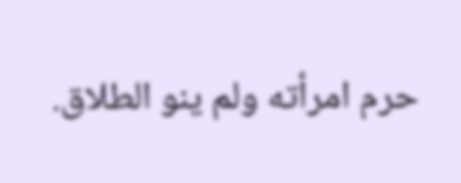حرم امرأته ولم ينو الطلاق.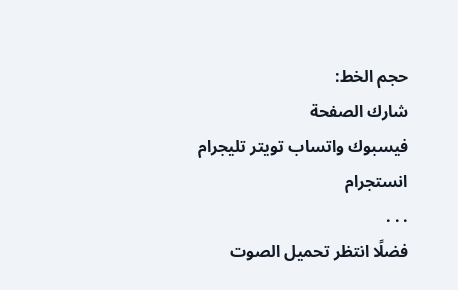حجم الخط:
شارك الصفحة
فيسبوك واتساب تويتر تليجرام انستجرام
. . .
فضلًا انتظر تحميل الصوت